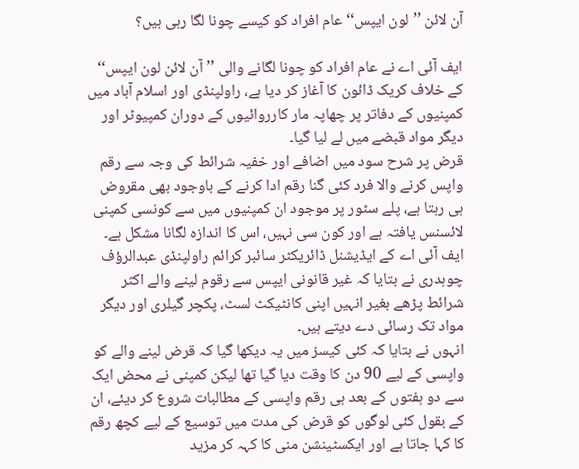آن لائن ’’لون ایپس‘‘ عام افراد کو کیسے چونا لگا رہی ہیں؟

ایف آئی اے نے عام افراد کو چونا لگانے والی ’’آن لائن لون ایپس‘‘ کے خلاف کریک ڈائون کا آغاز کر دیا ہے، راولپنڈی اور اسلام آباد میں کمپنیوں کے دفاتر پر چھاپہ مار کارروائیوں کے دوران کمپیوٹر اور دیگر مواد قبضے میں لے لیا گیا۔
قرض پر شرح سود میں اضافے اور خفیہ شرائط کی وجہ سے رقم واپس کرنے والا فرد کئی گنا رقم ادا کرنے کے باوجود بھی مقروض ہی رہتا ہے، پلے سٹور پر موجود ان کمپنیوں میں سے کونسی کمپنی لائسنس یافتہ ہے اور کون سی نہیں، اس کا اندازہ لگانا مشکل ہے۔
ایف آئی اے کے ایڈیشنل ڈائریکٹر سائبر کرائم راولپنڈی عبدالرؤف چوہدری نے بتایا کہ غیر قانونی ایپس سے رقوم لینے والے اکثر شرائط پڑھے بغیر انہیں اپنی کانٹیکٹ لسٹ، پکچر گیلری اور دیگر مواد تک رسائی دے دیتے ہیں۔
انہوں نے بتایا کہ کئی کیسز میں یہ دیکھا گیا کہ قرض لینے والے کو واپسی کے لیے 90 دن کا وقت دیا گیا تھا لیکن کمپنی نے محض ایک سے دو ہفتوں کے بعد ہی رقم واپسی کے مطالبات شروع کر دیئے، ان کے بقول کئی لوگوں کو قرض کی مدت میں توسیع کے لیے کچھ رقم کا کہا جاتا ہے اور ایکسٹینشن منی کا کہہ کر مزید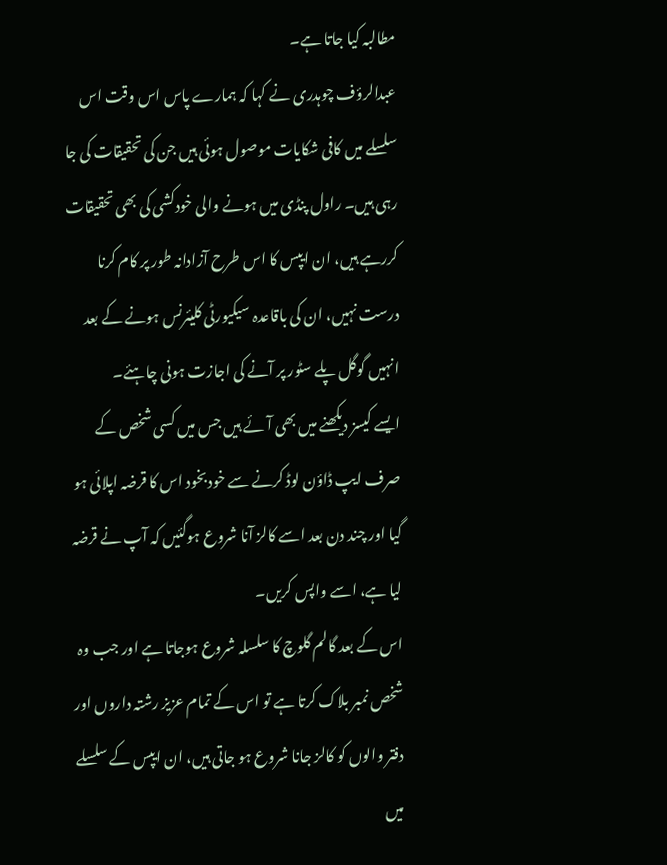مطالبہ کیا جاتا ہے۔
عبدالرؤف چوہدری نے کہا کہ ہمارے پاس اس وقت اس سلسلے میں کافی شکایات موصول ہوئی ہیں جن کی تحقیقات کی جا رہی ہیں۔ راول پنڈی میں ہونے والی خودکشی کی بھی تحقیقات کررہے ہیں، ان ایپس کا اس طرح آزادانہ طور پر کام کرنا درست نہیں، ان کی باقاعدہ سیکیورٹی کلیئرنس ہونے کے بعد انہیں گوگل پلے سٹور پر آنے کی اجازت ہونی چاہئے۔
ایسے کیسز دیکھنے میں بھی آئے ہیں جس میں کسی شخص کے صرف ایپ ڈاؤن لوڈ کرنے سے خودبخود اس کا قرضہ اپلائی ہو گیا اور چند دن بعد اسے کالز آنا شروع ہوگئیں کہ آپ نے قرضہ لیا ہے، اسے واپس کریں۔
اس کے بعد گالم گلوچ کا سلسلہ شروع ہوجاتا ہے اور جب وہ شخص نمبر بلاک کرتا ہے تو اس کے تمام عزیز رشتہ داروں اور دفتر والوں کو کالز جانا شروع ہو جاتی ہیں، ان ایپس کے سلسلے میں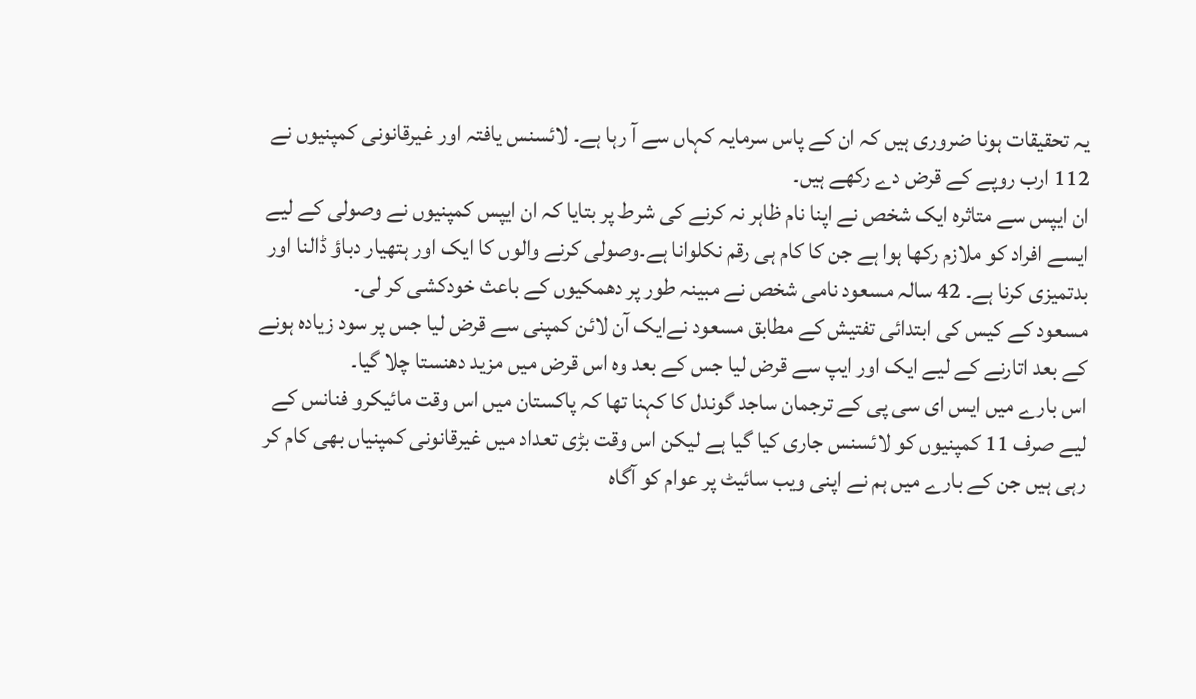یہ تحقیقات ہونا ضروری ہیں کہ ان کے پاس سرمایہ کہاں سے آ رہا ہے۔ لائسنس یافتہ اور غیرقانونی کمپنیوں نے 112 ارب روپے کے قرض دے رکھے ہیں۔
ان ایپس سے متاثرہ ایک شخص نے اپنا نام ظاہر نہ کرنے کی شرط پر بتایا کہ ان ایپس کمپنیوں نے وصولی کے لیے ایسے افراد کو ملازم رکھا ہوا ہے جن کا کام ہی رقم نکلوانا ہے۔وصولی کرنے والوں کا ایک اور ہتھیار دباؤ ڈالنا اور بدتمیزی کرنا ہے۔ 42 سالہ مسعود نامی شخص نے مبینہ طور پر دھمکیوں کے باعث خودکشی کر لی۔
مسعود کے کیس کی ابتدائی تفتیش کے مطابق مسعود نےایک آن لائن کمپنی سے قرض لیا جس پر سود زیادہ ہونے کے بعد اتارنے کے لیے ایک اور ایپ سے قرض لیا جس کے بعد وہ اس قرض میں مزید دھنستا چلا گیا۔
اس بارے میں ایس ای سی پی کے ترجمان ساجد گوندل کا کہنا تھا کہ پاکستان میں اس وقت مائیکرو فنانس کے لیے صرف 11 کمپنیوں کو لائسنس جاری کیا گیا ہے لیکن اس وقت بڑی تعداد میں غیرقانونی کمپنیاں بھی کام کر رہی ہیں جن کے بارے میں ہم نے اپنی ویب سائیٹ پر عوام کو آگاہ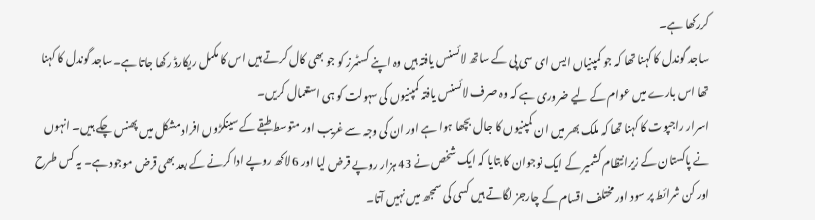کررکھا ہے۔
ساجد گوندل کا کہنا تھا کہ جو کمپنیاں ایس ای سی پی کے ساتھ لائسنس یافتہ ہیں وہ اپنے کسٹمرز کو جو بھی کال کرتے ہیں اس کا مکمل ریکارڈ رکھا جاتا ہے۔ساجد گوندل کا کہنا تھا اس بارے میں عوام کے لیے ضروری ہے کہ وہ صرف لائسنس یافتہ کمپنیوں کی سہولت کو ہی استعمال کریں۔
اسرار راجپوت کا کہنا تھا کہ ملک بھر میں ان کمپنیوں کا جال بچھا ہوا ہے اور ان کی وجہ سے غریب اور متوسط طبقے کے سینکڑوں افراد مشکل میں پھنس چکے ہیں۔ انہوں نے پاکستان کے زیرانتظام کشمیر کے ایک نوجوان کا بتایا کہ ایک شخص نے 43 ہزار روپے قرض لیا اور 6 لاکھ روپے ادا کرنے کے بعد بھی قرض موجود ہے۔ یہ کس طرح اور کن شرائط پر سود اور مختلف اقسام کے چارجز لگاتے ہیں کسی کی سمجھ میں نہیں آتا۔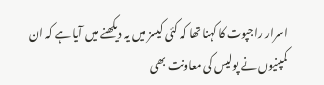اسرار راجپوت کا کہنا تھا کہ کئی کیسز میں یہ دیکھنے میں آیا ہے کہ ان کمپنیوں نے پولیس کی معاونت بھی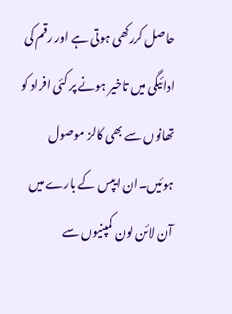حاصل کررکھی ہوتی ہے اور رقم کی ادائیگی میں تاخیر ہونے پر کئی افراد کو تھانوں سے بھی کالز موصول ہوئیں۔ان ایپس کے بارے میں آن لائن لون کمپنیوں سے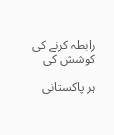رابطہ کرنے کی کوشش کی

ہر پاکستانی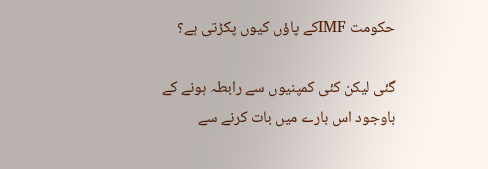حکومت IMFکے پاؤں کیوں پکڑتی ہے؟

گئی لیکن کئی کمپنیوں سے رابطہ ہونے کے باوجود اس بارے میں بات کرنے سے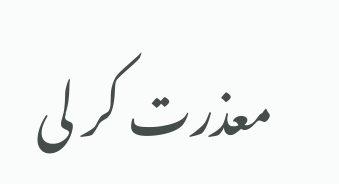معذرت کر لی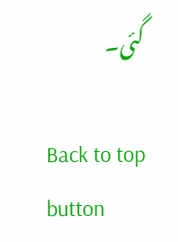گئی۔

Back to top button